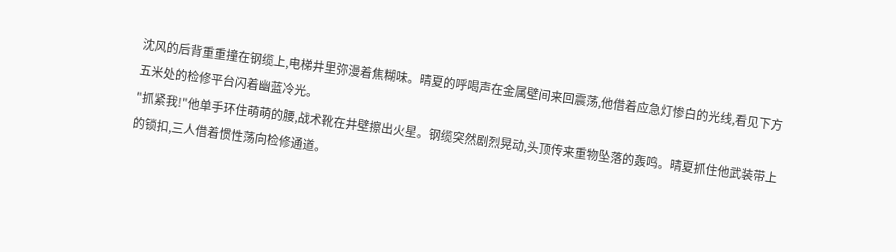沈风的后背重重撞在钢缆上,电梯井里弥漫着焦糊味。晴夏的呼喝声在金属壁间来回震荡,他借着应急灯惨白的光线,看见下方五米处的检修平台闪着幽蓝冷光。
"抓紧我!"他单手环住萌萌的腰,战术靴在井壁擦出火星。钢缆突然剧烈晃动,头顶传来重物坠落的轰鸣。晴夏抓住他武装带上的锁扣,三人借着惯性荡向检修通道。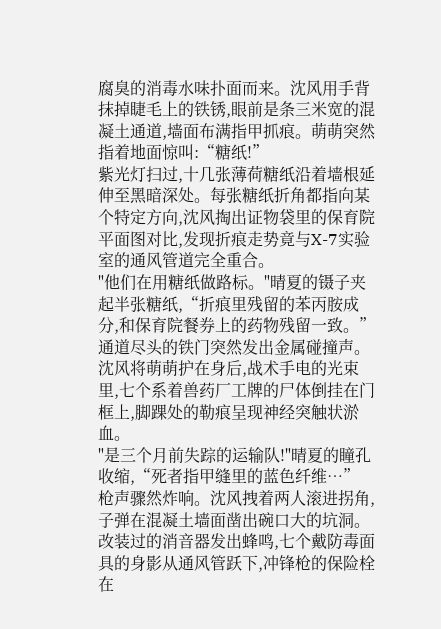腐臭的消毒水味扑面而来。沈风用手背抹掉睫毛上的铁锈,眼前是条三米宽的混凝土通道,墙面布满指甲抓痕。萌萌突然指着地面惊叫:“糖纸!”
紫光灯扫过,十几张薄荷糖纸沿着墙根延伸至黑暗深处。每张糖纸折角都指向某个特定方向,沈风掏出证物袋里的保育院平面图对比,发现折痕走势竟与X-7实验室的通风管道完全重合。
"他们在用糖纸做路标。"晴夏的镊子夹起半张糖纸,“折痕里残留的苯丙胺成分,和保育院餐券上的药物残留一致。”
通道尽头的铁门突然发出金属碰撞声。沈风将萌萌护在身后,战术手电的光束里,七个系着兽药厂工牌的尸体倒挂在门框上,脚踝处的勒痕呈现神经突触状淤血。
"是三个月前失踪的运输队!"晴夏的瞳孔收缩,“死者指甲缝里的蓝色纤维…”
枪声骤然炸响。沈风拽着两人滚进拐角,子弹在混凝土墙面凿出碗口大的坑洞。改装过的消音器发出蜂鸣,七个戴防毒面具的身影从通风管跃下,冲锋枪的保险栓在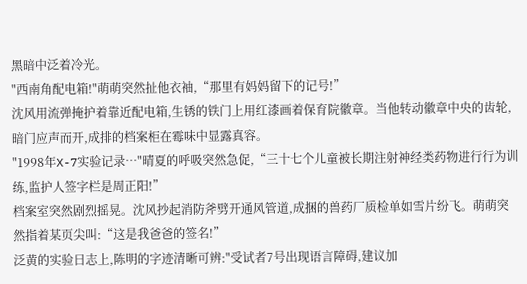黑暗中泛着冷光。
"西南角配电箱!"萌萌突然扯他衣袖,“那里有妈妈留下的记号!”
沈风用流弹掩护着靠近配电箱,生锈的铁门上用红漆画着保育院徽章。当他转动徽章中央的齿轮,暗门应声而开,成排的档案柜在霉味中显露真容。
"1998年X-7实验记录…"晴夏的呼吸突然急促,“三十七个儿童被长期注射神经类药物进行行为训练,监护人签字栏是周正阳!”
档案室突然剧烈摇晃。沈风抄起消防斧劈开通风管道,成捆的兽药厂质检单如雪片纷飞。萌萌突然指着某页尖叫:“这是我爸爸的签名!”
泛黄的实验日志上,陈明的字迹清晰可辨:"受试者7号出现语言障碍,建议加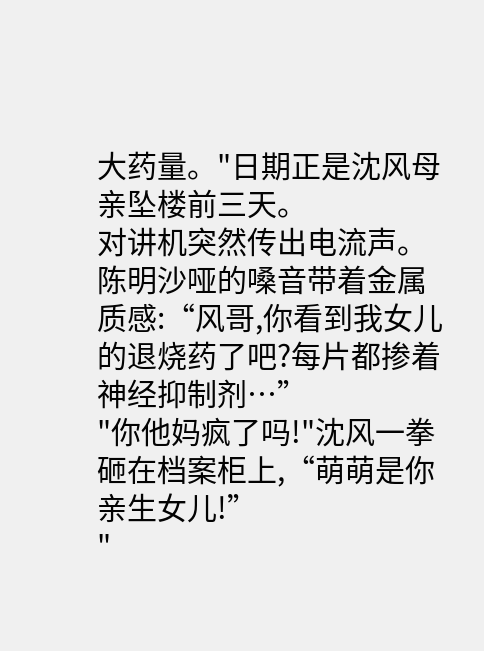大药量。"日期正是沈风母亲坠楼前三天。
对讲机突然传出电流声。陈明沙哑的嗓音带着金属质感:“风哥,你看到我女儿的退烧药了吧?每片都掺着神经抑制剂…”
"你他妈疯了吗!"沈风一拳砸在档案柜上,“萌萌是你亲生女儿!”
"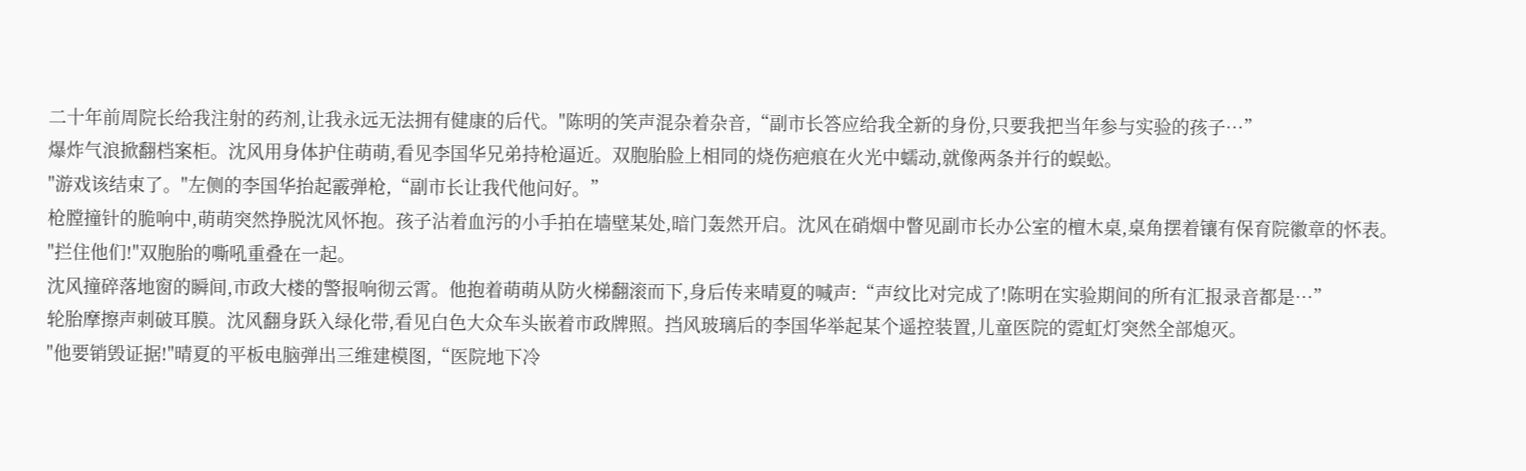二十年前周院长给我注射的药剂,让我永远无法拥有健康的后代。"陈明的笑声混杂着杂音,“副市长答应给我全新的身份,只要我把当年参与实验的孩子…”
爆炸气浪掀翻档案柜。沈风用身体护住萌萌,看见李国华兄弟持枪逼近。双胞胎脸上相同的烧伤疤痕在火光中蠕动,就像两条并行的蜈蚣。
"游戏该结束了。"左侧的李国华抬起霰弹枪,“副市长让我代他问好。”
枪膛撞针的脆响中,萌萌突然挣脱沈风怀抱。孩子沾着血污的小手拍在墙壁某处,暗门轰然开启。沈风在硝烟中瞥见副市长办公室的檀木桌,桌角摆着镶有保育院徽章的怀表。
"拦住他们!"双胞胎的嘶吼重叠在一起。
沈风撞碎落地窗的瞬间,市政大楼的警报响彻云霄。他抱着萌萌从防火梯翻滚而下,身后传来晴夏的喊声:“声纹比对完成了!陈明在实验期间的所有汇报录音都是…”
轮胎摩擦声刺破耳膜。沈风翻身跃入绿化带,看见白色大众车头嵌着市政牌照。挡风玻璃后的李国华举起某个遥控装置,儿童医院的霓虹灯突然全部熄灭。
"他要销毁证据!"晴夏的平板电脑弹出三维建模图,“医院地下冷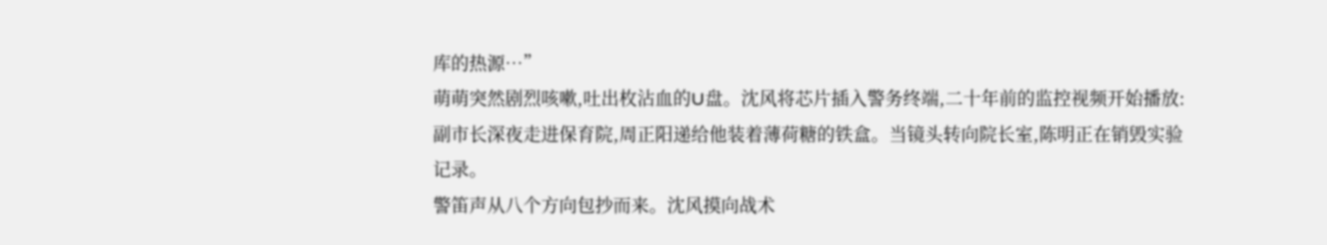库的热源…”
萌萌突然剧烈咳嗽,吐出枚沾血的U盘。沈风将芯片插入警务终端,二十年前的监控视频开始播放:副市长深夜走进保育院,周正阳递给他装着薄荷糖的铁盒。当镜头转向院长室,陈明正在销毁实验记录。
警笛声从八个方向包抄而来。沈风摸向战术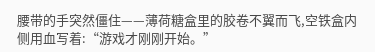腰带的手突然僵住——薄荷糖盒里的胶卷不翼而飞,空铁盒内侧用血写着:“游戏才刚刚开始。”